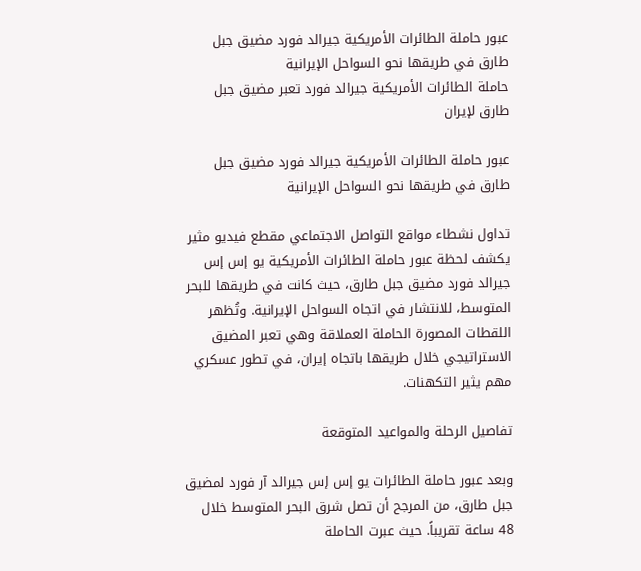عبور حاملة الطائرات الأمريكية جيرالد فورد مضيق جبل طارق في طريقها نحو السواحل الإيرانية
حاملة الطائرات الأمريكية جيرالد فورد تعبر مضيق جبل طارق لإيران

عبور حاملة الطائرات الأمريكية جيرالد فورد مضيق جبل طارق في طريقها نحو السواحل الإيرانية

تداول نشطاء مواقع التواصل الاجتماعي مقطع فيديو مثير يكشف لحظة عبور حاملة الطائرات الأمريكية يو إس إس جيرالد فورد مضيق جبل طارق، حيث كانت في طريقها للبحر المتوسط، للانتشار في اتجاه السواحل الإيرانية. وتُظهر اللقطات المصورة الحاملة العملاقة وهي تعبر المضيق الاستراتيجي خلال طريقها باتجاه إيران، في تطور عسكري مهم يثير التكهنات.

تفاصيل الرحلة والمواعيد المتوقعة

وبعد عبور حاملة الطائرات يو إس إس جيرالد آر فورد لمضيق جبل طارق، من المرجح أن تصل شرق البحر المتوسط خلال 48 ساعة تقريباً. حيث عبرت الحاملة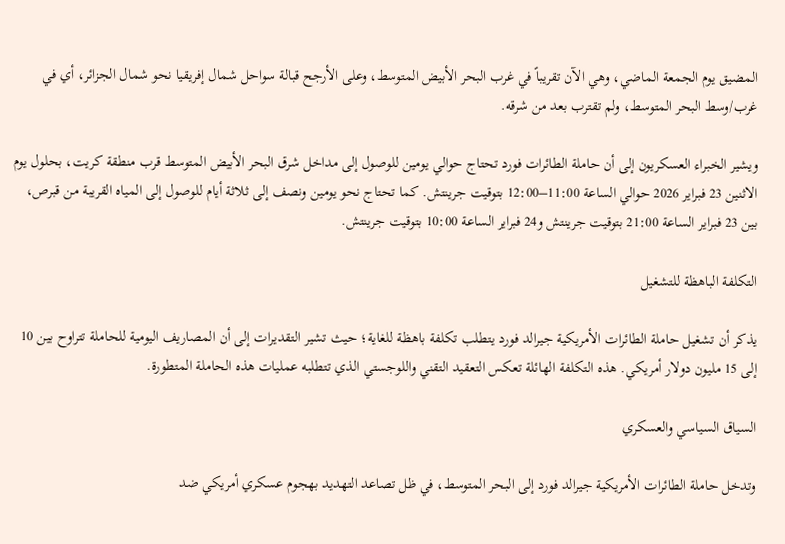المضيق يوم الجمعة الماضي، وهي الآن تقريباً في غرب البحر الأبيض المتوسط، وعلى الأرجح قبالة سواحل شمال إفريقيا نحو شمال الجزائر، أي في غرب/وسط البحر المتوسط، ولم تقترب بعد من شرقه.

ويشير الخبراء العسكريون إلى أن حاملة الطائرات فورد تحتاج حوالي يومين للوصول إلى مداخل شرق البحر الأبيض المتوسط قرب منطقة كريت، بحلول يوم الاثنين 23 فبراير 2026 حوالي الساعة 11:00–12:00 بتوقيت جرينتش. كما تحتاج نحو يومين ونصف إلى ثلاثة أيام للوصول إلى المياه القريبة من قبرص، بين 23 فبراير الساعة 21:00 بتوقيت جرينتش و24 فبراير الساعة 10:00 بتوقيت جرينتش.

التكلفة الباهظة للتشغيل

يذكر أن تشغيل حاملة الطائرات الأمريكية جيرالد فورد يتطلب تكلفة باهظة للغاية؛ حيث تشير التقديرات إلى أن المصاريف اليومية للحاملة تتراوح بين 10 إلى 15 مليون دولار أمريكي. هذه التكلفة الهائلة تعكس التعقيد التقني واللوجستي الذي تتطلبه عمليات هذه الحاملة المتطورة.

السياق السياسي والعسكري

وتدخل حاملة الطائرات الأمريكية جيرالد فورد إلى البحر المتوسط، في ظل تصاعد التهديد بهجوم عسكري أمريكي ضد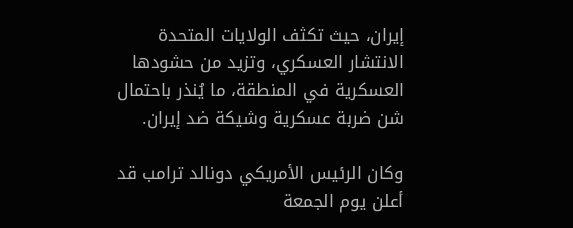إيران، حيث تكثف الولايات المتحدة الانتشار العسكري، وتزيد من حشودها العسكرية في المنطقة، ما يُنذر باحتمال شن ضربة عسكرية وشيكة ضد إيران.

وكان الرئيس الأمريكي دونالد ترامب قد أعلن يوم الجمعة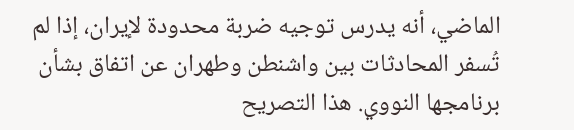الماضي، أنه يدرس توجيه ضربة محدودة لإيران، إذا لم تُسفر المحادثات بين واشنطن وطهران عن اتفاق بشأن برنامجها النووي. هذا التصريح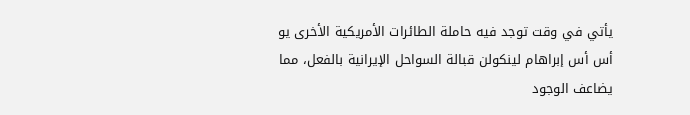يأتي في وقت توجد فيه حاملة الطائرات الأمريكية الأخرى يو أس أس إبراهام لينكولن قبالة السواحل الإيرانية بالفعل، مما يضاعف الوجود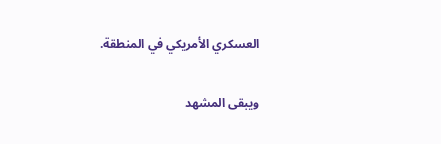العسكري الأمريكي في المنطقة.

ويبقى المشهد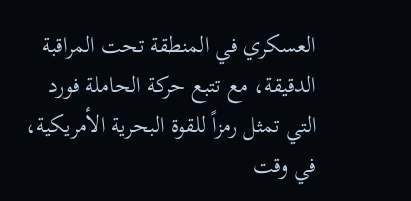العسكري في المنطقة تحت المراقبة الدقيقة، مع تتبع حركة الحاملة فورد التي تمثل رمزاً للقوة البحرية الأمريكية، في وقت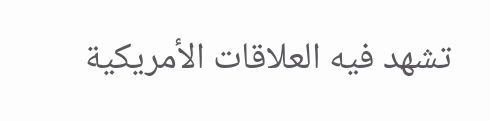تشهد فيه العلاقات الأمريكية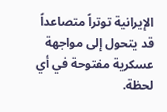الإيرانية توتراً متصاعداً قد يتحول إلى مواجهة عسكرية مفتوحة في أي لحظة.